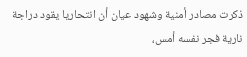ذكرت مصادر أمنية وشهود عيان أن انتحاريا يقود دراجة نارية فجر نفسه أمس،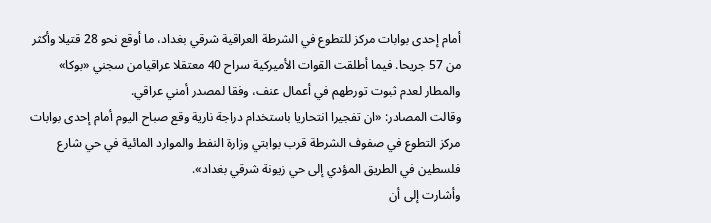أمام إحدى بوابات مركز للتطوع في الشرطة العراقية شرقي بغداد، ما أوقع نحو 28 قتيلا وأكثر من 57 جريحا. فيما أطلقت القوات الأميركية سراح 40 معتقلا عراقيامن سجني «بوكا» والمطار لعدم ثبوت تورطهم في أعمال عنف، وفقا لمصدر أمني عراقي.
وقالت المصادر: «ان تفجيرا انتحاريا باستخدام دراجة نارية وقع صباح اليوم أمام إحدى بوابات مركز التطوع في صفوف الشرطة قرب بوابتي وزارة النفط والموارد المائية في حي شارع فلسطين في الطريق المؤدي إلى حي زيونة شرقي بغداد».
وأشارت إلى أن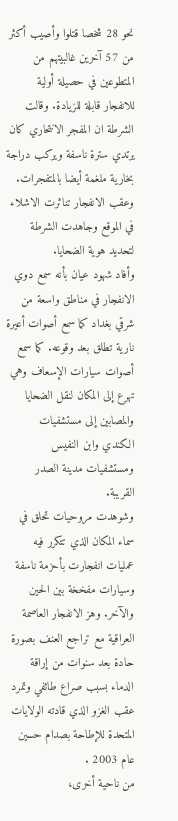نحو 28 شخصا قتلوا وأصيب أكثر من 57 آخرين غالبيتهم من المتطوعين في حصيلة أولية للانفجار قابلة للزيادة. وقالت الشرطة ان المفجر الانتحاري كان يرتدي سترة ناسفة ويركب دراجة بخارية ملغمة أيضا بالمتفجرات. وعقب الانفجار تناثرت الاشلاء في الموقع وجاهدت الشرطة لتحديد هوية الضحايا.
وأفاد شهود عيان بأنه سمع دوي الانفجار في مناطق واسعة من شرقي بغداد كما سمع أصوات أعيرة نارية تطلق بعد وقوعه. كما سمع أصوات سيارات الإسعاف وهي تهرع إلى المكان لنقل الضحايا والمصابين إلى مستشفيات الكندي وابن النفيس ومستشفيات مدينة الصدر القريبة.
وشوهدت مروحيات تحلق في سماء المكان الذي تتكرر فيه عمليات انفجارت بأحزمة ناسفة وسيارات مفخخة بين الحين والآخر. وهز الانفجار العاصمة العراقية مع تراجع العنف بصورة حادة بعد سنوات من إراقة الدماء بسبب صراع طائفي وتمرد عقب الغزو الذي قادته الولايات المتحدة للإطاحة بصدام حسين عام 2003 .
من ناحية أخرى،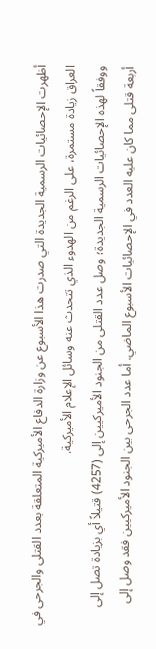أظهرت الإحصائيات الرسمية الجديدة التي صدرت هذا الأسبوع عن وزارة الدفاع الأميركية المتعلقة بعدد القتلى والجرحى في العراق زيادة مستمرة، على الرغم من الهدوء الذي تتحدث عنه وسائل الإعلام الأميركية.
ووفقاً لهذه الإحصائيات الرسمية الجديدة؛ وصل عدد القتلى من الجنود الأميركيين إلى (4257) قتيلاً أي بزيادة تصل إلى أربعة قتلى مما كان عليه العدد في الإحصائيات الأسبوع الماضي. أما عدد الجرحى بين الجنود الأميركيين فقد وصل إلى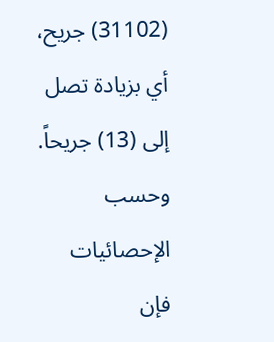(31102) جريح، أي بزيادة تصل إلى (13) جريحاً.
وحسب الإحصائيات فإن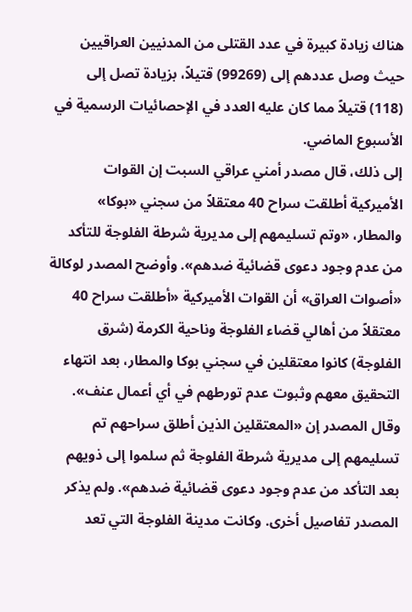هناك زيادة كبيرة في عدد القتلى من المدنيين العراقيين حيث وصل عددهم إلى (99269) قتيلاً، بزيادة تصل إلى (118) قتيلاً مما كان عليه العدد في الإحصائيات الرسمية في الأسبوع الماضي.
إلى ذلك، قال مصدر أمني عراقي السبت إن القوات الأميركية أطلقت سراح 40 معتقلاً من سجني «بوكا» والمطار، «وتم تسليمهم إلى مديرية شرطة الفلوجة للتأكد من عدم وجود دعوى قضائية ضدهم». وأوضح المصدر لوكالة «أصوات العراق» أن القوات الأميركية «أطلقت سراح 40 معتقلاً من أهالي قضاء الفلوجة وناحية الكرمة (شرق الفلوجة) كانوا معتقلين في سجني بوكا والمطار، بعد انتهاء التحقيق معهم وثبوت عدم تورطهم في أي أعمال عنف».
وقال المصدر إن «المعتقلين الذين أطلق سراحهم تم تسليمهم إلى مديرية شرطة الفلوجة ثم سلموا إلى ذويهم بعد التأكد من عدم وجود دعوى قضائية ضدهم». ولم يذكر المصدر تفاصيل أخرى. وكانت مدينة الفلوجة التي تعد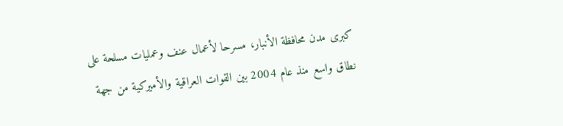كبرى مدن محافظة الأنبار، مسرحا لأعمال عنف وعمليات مسلحة على نطاق واسع منذ عام 2004 بين القوات العراقية والأميركية من جهة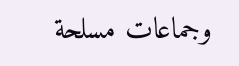وجماعات مسلحة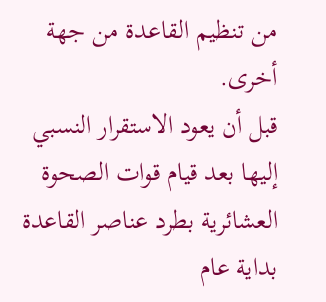من تنظيم القاعدة من جهة أخرى.
قبل أن يعود الاستقرار النسبي إليها بعد قيام قوات الصحوة العشائرية بطرد عناصر القاعدة بداية عام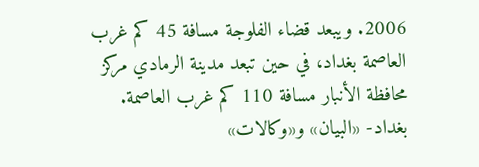2006. ويبعد قضاء الفلوجة مسافة 45 كم غرب العاصمة بغداد، في حين تبعد مدينة الرمادي مركز محافظة الأنبار مسافة 110 كم غرب العاصمة.
بغداد- «البيان» و«وكالات»